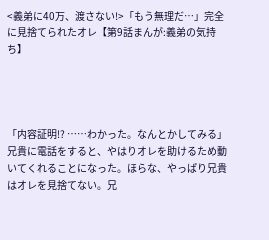<義弟に40万、渡さない!>「もう無理だ…」完全に見捨てられたオレ【第9話まんが:義弟の気持ち】




「内容証明!? ……わかった。なんとかしてみる」
兄貴に電話をすると、やはりオレを助けるため動いてくれることになった。ほらな、やっぱり兄貴はオレを見捨てない。兄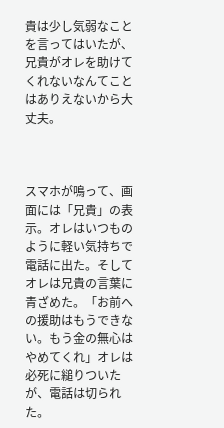貴は少し気弱なことを言ってはいたが、兄貴がオレを助けてくれないなんてことはありえないから大丈夫。



スマホが鳴って、画面には「兄貴」の表示。オレはいつものように軽い気持ちで電話に出た。そしてオレは兄貴の言葉に青ざめた。「お前への援助はもうできない。もう金の無心はやめてくれ」オレは必死に縋りついたが、電話は切られた。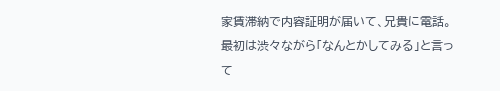家賃滞納で内容証明が届いて、兄貴に電話。最初は渋々ながら「なんとかしてみる」と言って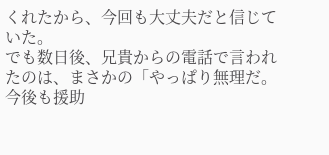くれたから、今回も大丈夫だと信じていた。
でも数日後、兄貴からの電話で言われたのは、まさかの「やっぱり無理だ。今後も援助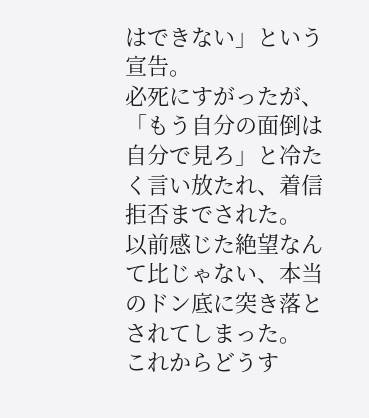はできない」という宣告。
必死にすがったが、「もう自分の面倒は自分で見ろ」と冷たく言い放たれ、着信拒否までされた。
以前感じた絶望なんて比じゃない、本当のドン底に突き落とされてしまった。
これからどうす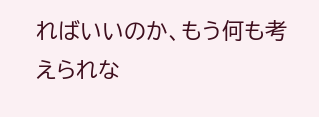ればいいのか、もう何も考えられな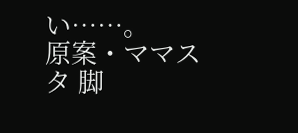い……。
原案・ママスタ 脚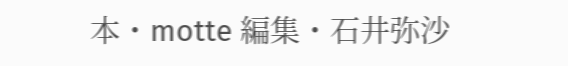本・motte 編集・石井弥沙